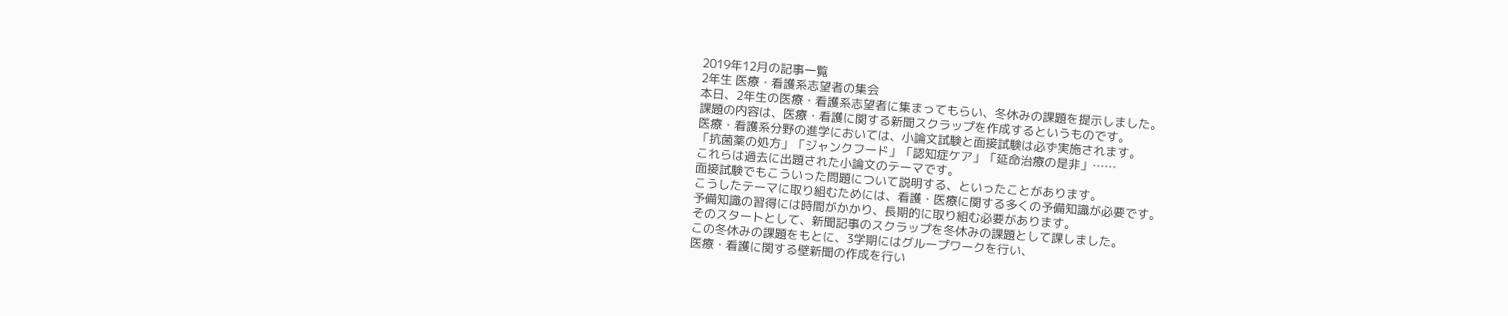2019年12月の記事一覧
2年生 医療・看護系志望者の集会
本日、2年生の医療・看護系志望者に集まってもらい、冬休みの課題を提示しました。
課題の内容は、医療・看護に関する新聞スクラップを作成するというものです。
医療・看護系分野の進学においては、小論文試験と面接試験は必ず実施されます。
「抗菌薬の処方」「ジャンクフード」「認知症ケア」「延命治療の是非」……
これらは過去に出題された小論文のテーマです。
面接試験でもこういった問題について説明する、といったことがあります。
こうしたテーマに取り組むためには、看護・医療に関する多くの予備知識が必要です。
予備知識の習得には時間がかかり、長期的に取り組む必要があります。
そのスタートとして、新聞記事のスクラップを冬休みの課題として課しました。
この冬休みの課題をもとに、3学期にはグループワークを行い、
医療・看護に関する壁新聞の作成を行い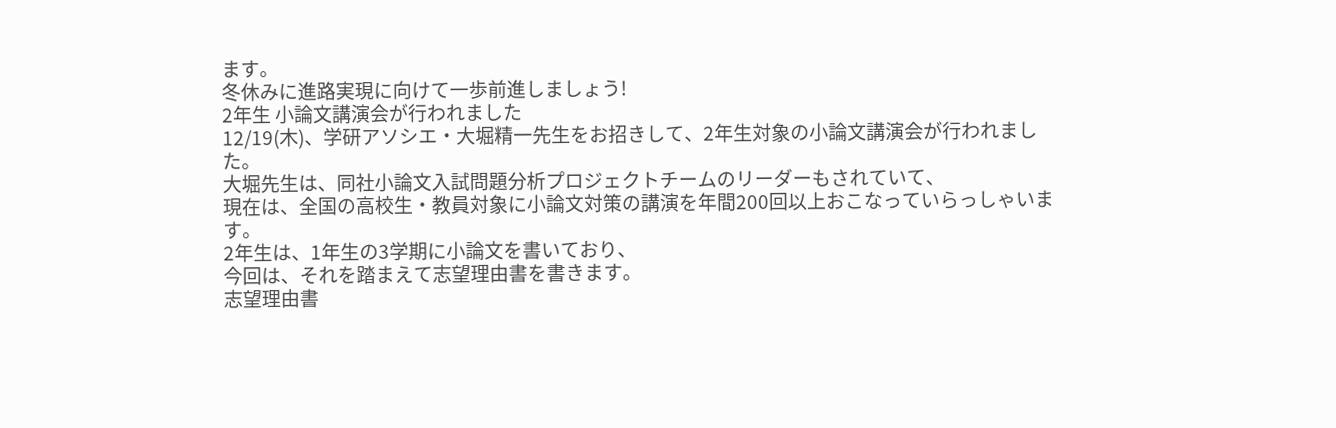ます。
冬休みに進路実現に向けて一歩前進しましょう!
2年生 小論文講演会が行われました
12/19(木)、学研アソシエ・大堀精一先生をお招きして、2年生対象の小論文講演会が行われました。
大堀先生は、同社小論文入試問題分析プロジェクトチームのリーダーもされていて、
現在は、全国の高校生・教員対象に小論文対策の講演を年間200回以上おこなっていらっしゃいます。
2年生は、1年生の3学期に小論文を書いており、
今回は、それを踏まえて志望理由書を書きます。
志望理由書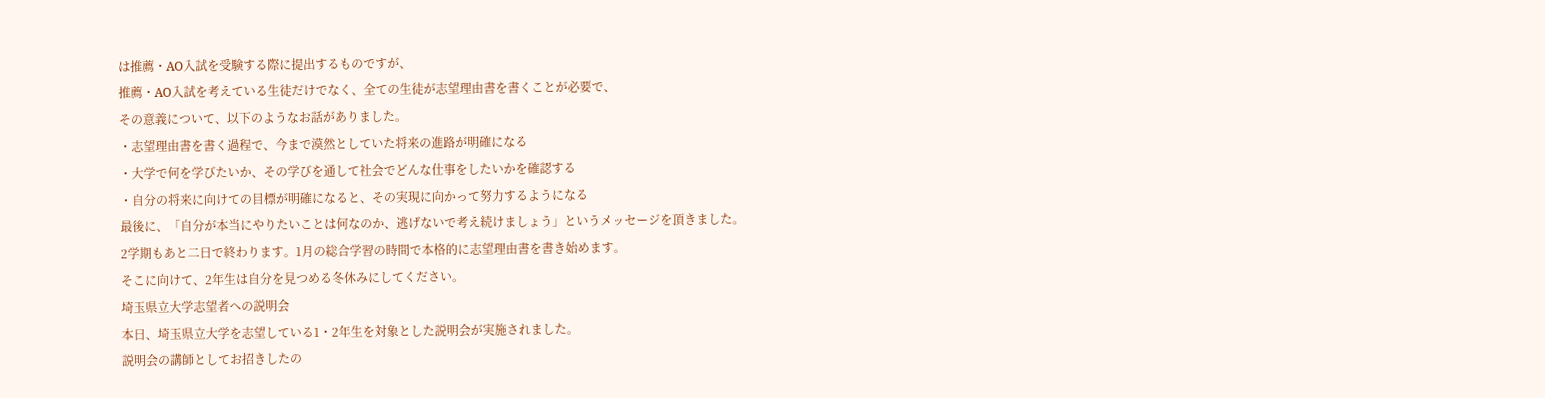は推薦・AO入試を受験する際に提出するものですが、
推薦・AO入試を考えている生徒だけでなく、全ての生徒が志望理由書を書くことが必要で、
その意義について、以下のようなお話がありました。
・志望理由書を書く過程で、今まで漠然としていた将来の進路が明確になる
・大学で何を学びたいか、その学びを通して社会でどんな仕事をしたいかを確認する
・自分の将来に向けての目標が明確になると、その実現に向かって努力するようになる
最後に、「自分が本当にやりたいことは何なのか、逃げないで考え続けましょう」というメッセージを頂きました。
2学期もあと二日で終わります。1月の総合学習の時間で本格的に志望理由書を書き始めます。
そこに向けて、2年生は自分を見つめる冬休みにしてください。
埼玉県立大学志望者への説明会
本日、埼玉県立大学を志望している1・2年生を対象とした説明会が実施されました。
説明会の講師としてお招きしたの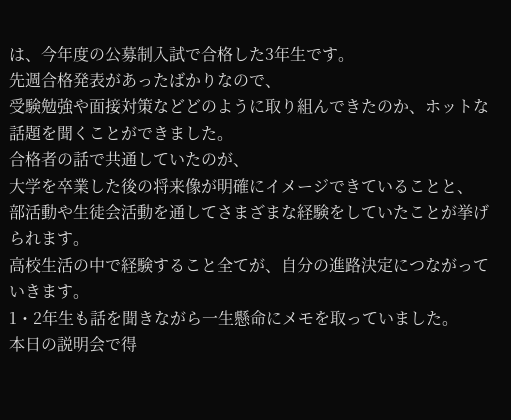は、今年度の公募制入試で合格した3年生です。
先週合格発表があったばかりなので、
受験勉強や面接対策などどのように取り組んできたのか、ホットな話題を聞くことができました。
合格者の話で共通していたのが、
大学を卒業した後の将来像が明確にイメージできていることと、
部活動や生徒会活動を通してさまざまな経験をしていたことが挙げられます。
高校生活の中で経験すること全てが、自分の進路決定につながっていきます。
1・2年生も話を聞きながら一生懸命にメモを取っていました。
本日の説明会で得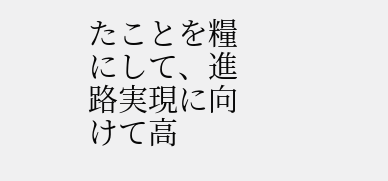たことを糧にして、進路実現に向けて高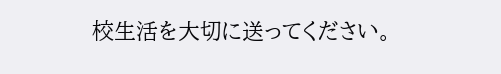校生活を大切に送ってください。